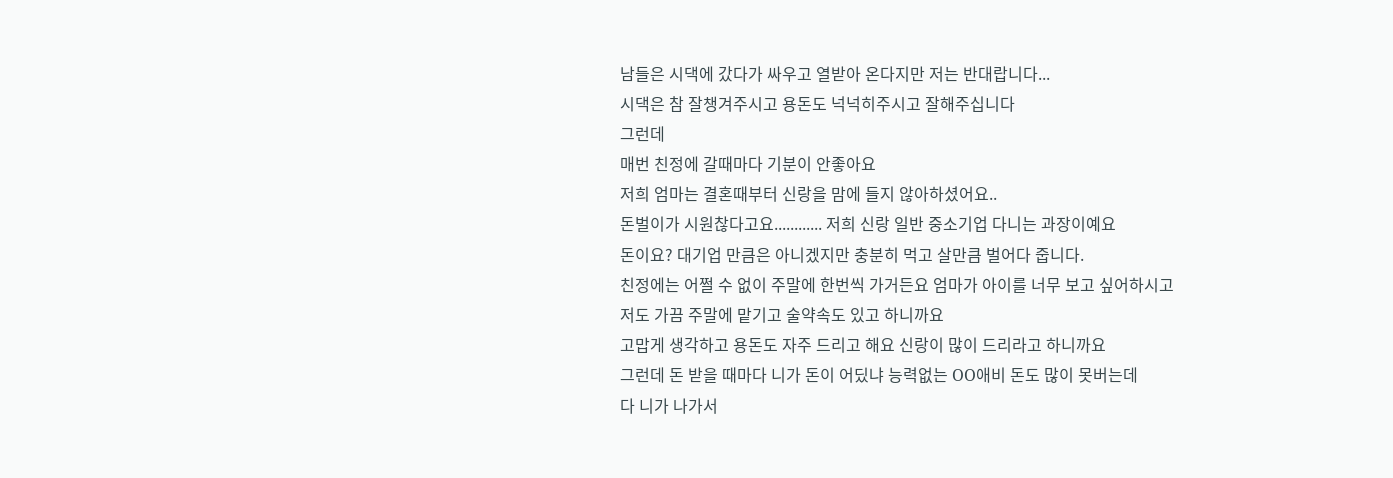남들은 시댁에 갔다가 싸우고 열받아 온다지만 저는 반대랍니다...
시댁은 참 잘챙겨주시고 용돈도 넉넉히주시고 잘해주십니다
그런데
매번 친정에 갈때마다 기분이 안좋아요
저희 엄마는 결혼때부터 신랑을 맘에 들지 않아하셨어요..
돈벌이가 시원찮다고요............ 저희 신랑 일반 중소기업 다니는 과장이예요
돈이요? 대기업 만큼은 아니겠지만 충분히 먹고 살만큼 벌어다 줍니다.
친정에는 어쩔 수 없이 주말에 한번씩 가거든요 엄마가 아이를 너무 보고 싶어하시고
저도 가끔 주말에 맡기고 술약속도 있고 하니까요
고맙게 생각하고 용돈도 자주 드리고 해요 신랑이 많이 드리라고 하니까요
그런데 돈 받을 때마다 니가 돈이 어딨냐 능력없는 OO애비 돈도 많이 못버는데
다 니가 나가서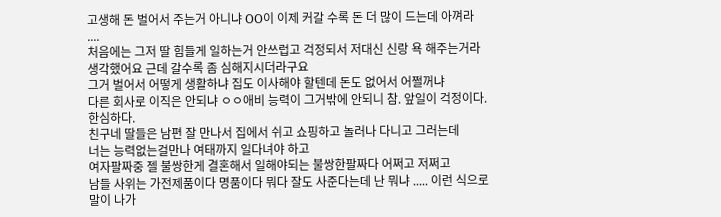고생해 돈 벌어서 주는거 아니냐 OO이 이제 커갈 수록 돈 더 많이 드는데 아껴라 ....
처음에는 그저 딸 힘들게 일하는거 안쓰럽고 걱정되서 저대신 신랑 욕 해주는거라
생각했어요 근데 갈수록 좀 심해지시더라구요
그거 벌어서 어떻게 생활하냐 집도 이사해야 할텐데 돈도 없어서 어쩔꺼냐
다른 회사로 이직은 안되냐 ㅇㅇ애비 능력이 그거밖에 안되니 참. 앞일이 걱정이다. 한심하다.
친구네 딸들은 남편 잘 만나서 집에서 쉬고 쇼핑하고 놀러나 다니고 그러는데
너는 능력없는걸만나 여태까지 일다녀야 하고
여자팔짜중 젤 불쌍한게 결혼해서 일해야되는 불쌍한팔짜다 어쩌고 저쩌고
남들 사위는 가전제품이다 명품이다 뭐다 잘도 사준다는데 난 뭐냐 ..... 이런 식으로 말이 나가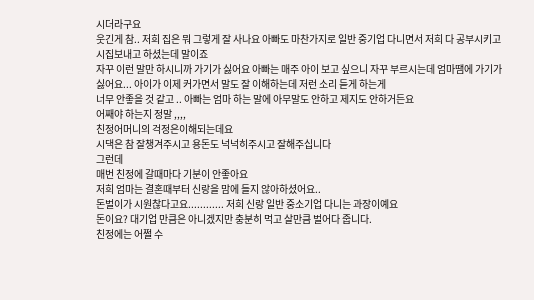시더라구요
웃긴게 참.. 저희 집은 뭐 그렇게 잘 사나요 아빠도 마찬가지로 일반 중기업 다니면서 저희 다 공부시키고 시집보내고 하셨는데 말이죠
자꾸 이런 말만 하시니까 가기가 싫어요 아빠는 매주 아이 보고 싶으니 자꾸 부르시는데 엄마땜에 가기가 싫어요... 아이가 이제 커가면서 말도 잘 이해하는데 저런 소리 듣게 하는게
너무 안좋을 것 같고 .. 아빠는 엄마 하는 말에 아무말도 안하고 제지도 안하거든요
어째야 하는지 정말 ,,,,
친정어머니의 걱정은이해되는데요
시댁은 참 잘챙겨주시고 용돈도 넉넉히주시고 잘해주십니다
그런데
매번 친정에 갈때마다 기분이 안좋아요
저희 엄마는 결혼때부터 신랑을 맘에 들지 않아하셨어요..
돈벌이가 시원찮다고요............ 저희 신랑 일반 중소기업 다니는 과장이예요
돈이요? 대기업 만큼은 아니겠지만 충분히 먹고 살만큼 벌어다 줍니다.
친정에는 어쩔 수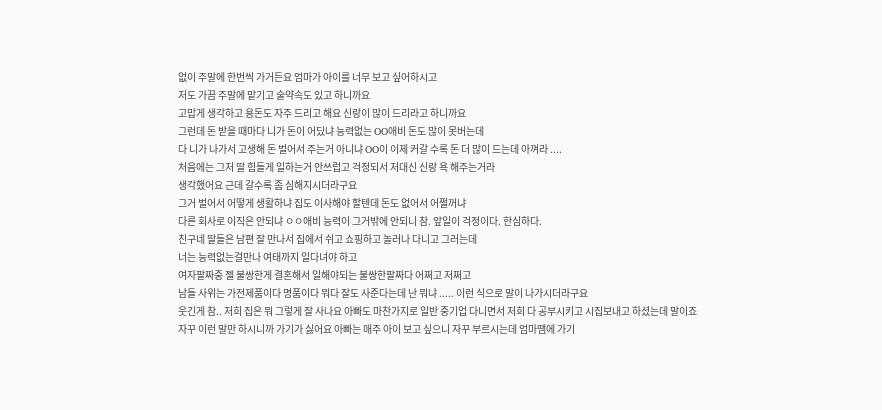없이 주말에 한번씩 가거든요 엄마가 아이를 너무 보고 싶어하시고
저도 가끔 주말에 맡기고 술약속도 있고 하니까요
고맙게 생각하고 용돈도 자주 드리고 해요 신랑이 많이 드리라고 하니까요
그런데 돈 받을 때마다 니가 돈이 어딨냐 능력없는 OO애비 돈도 많이 못버는데
다 니가 나가서 고생해 돈 벌어서 주는거 아니냐 OO이 이제 커갈 수록 돈 더 많이 드는데 아껴라 ....
처음에는 그저 딸 힘들게 일하는거 안쓰럽고 걱정되서 저대신 신랑 욕 해주는거라
생각했어요 근데 갈수록 좀 심해지시더라구요
그거 벌어서 어떻게 생활하냐 집도 이사해야 할텐데 돈도 없어서 어쩔꺼냐
다른 회사로 이직은 안되냐 ㅇㅇ애비 능력이 그거밖에 안되니 참. 앞일이 걱정이다. 한심하다.
친구네 딸들은 남편 잘 만나서 집에서 쉬고 쇼핑하고 놀러나 다니고 그러는데
너는 능력없는걸만나 여태까지 일다녀야 하고
여자팔짜중 젤 불쌍한게 결혼해서 일해야되는 불쌍한팔짜다 어쩌고 저쩌고
남들 사위는 가전제품이다 명품이다 뭐다 잘도 사준다는데 난 뭐냐 ..... 이런 식으로 말이 나가시더라구요
웃긴게 참.. 저희 집은 뭐 그렇게 잘 사나요 아빠도 마찬가지로 일반 중기업 다니면서 저희 다 공부시키고 시집보내고 하셨는데 말이죠
자꾸 이런 말만 하시니까 가기가 싫어요 아빠는 매주 아이 보고 싶으니 자꾸 부르시는데 엄마땜에 가기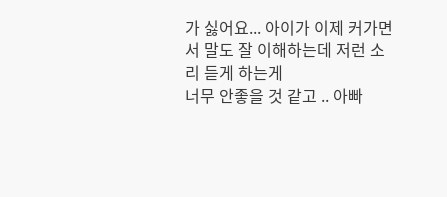가 싫어요... 아이가 이제 커가면서 말도 잘 이해하는데 저런 소리 듣게 하는게
너무 안좋을 것 같고 .. 아빠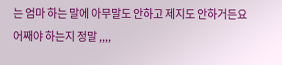는 엄마 하는 말에 아무말도 안하고 제지도 안하거든요
어째야 하는지 정말 ,,,,